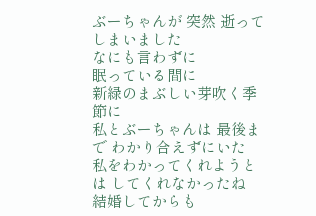ぶーちゃんが 突然 逝ってしまいました
なにも言わずに
眠っている間に
新緑のまぶしい芽吹く季節に
私とぶーちゃんは 最後まで わかり合えずにいた
私をわかってくれようとは してくれなかったね
結婚してからも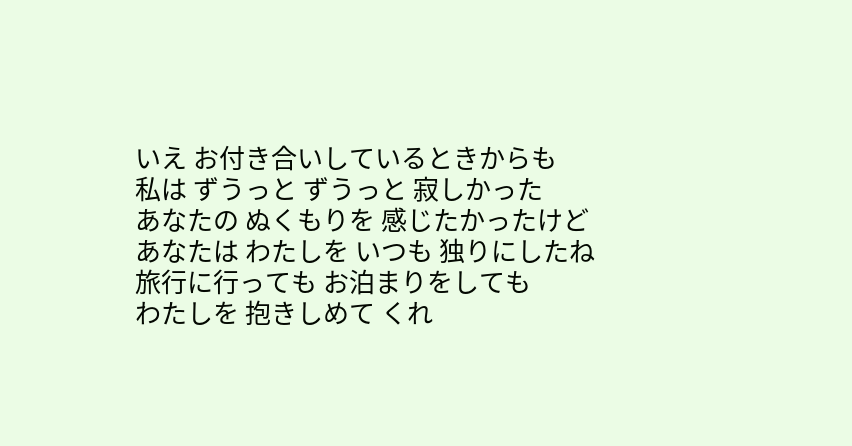いえ お付き合いしているときからも
私は ずうっと ずうっと 寂しかった
あなたの ぬくもりを 感じたかったけど
あなたは わたしを いつも 独りにしたね
旅行に行っても お泊まりをしても
わたしを 抱きしめて くれ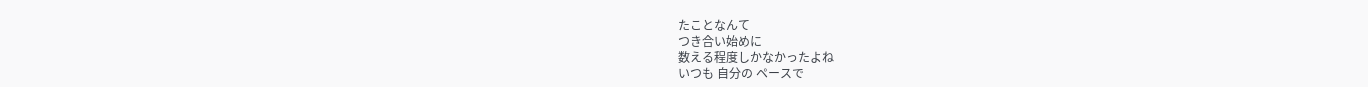たことなんて
つき合い始めに
数える程度しかなかったよね
いつも 自分の ペースで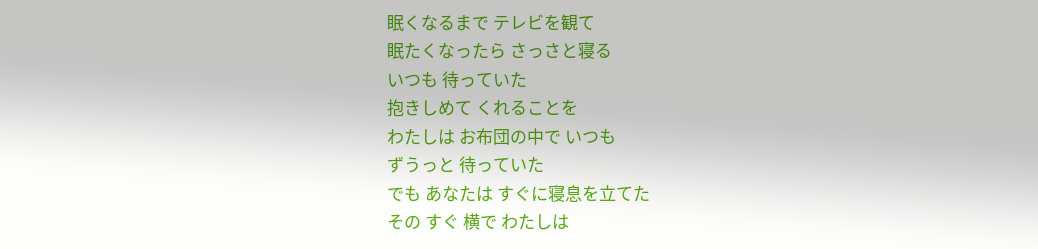眠くなるまで テレビを観て
眠たくなったら さっさと寝る
いつも 待っていた
抱きしめて くれることを
わたしは お布団の中で いつも
ずうっと 待っていた
でも あなたは すぐに寝息を立てた
その すぐ 横で わたしは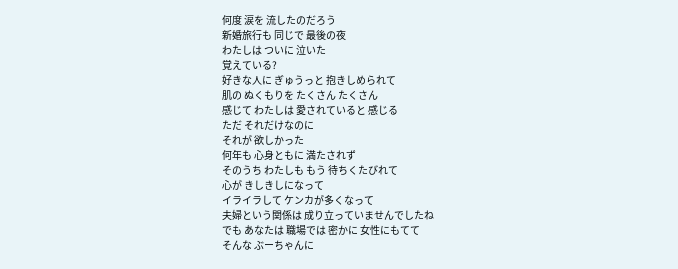何度 涙を 流したのだろう
新婚旅行も 同じで 最後の夜
わたしは ついに 泣いた
覚えている?
好きな人に ぎゅうっと 抱きしめられて
肌の ぬくもりを たくさん たくさん
感じて わたしは 愛されていると 感じる
ただ それだけなのに
それが 欲しかった
何年も 心身ともに 満たされず
そのうち わたしも もう 待ちくたびれて
心が きしきしになって
イライラして ケンカが多くなって
夫婦という関係は 成り立っていませんでしたね
でも あなたは 職場では 密かに 女性にもてて
そんな ぶーちゃんに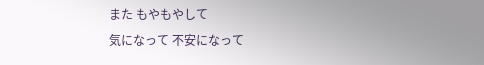また もやもやして
気になって 不安になって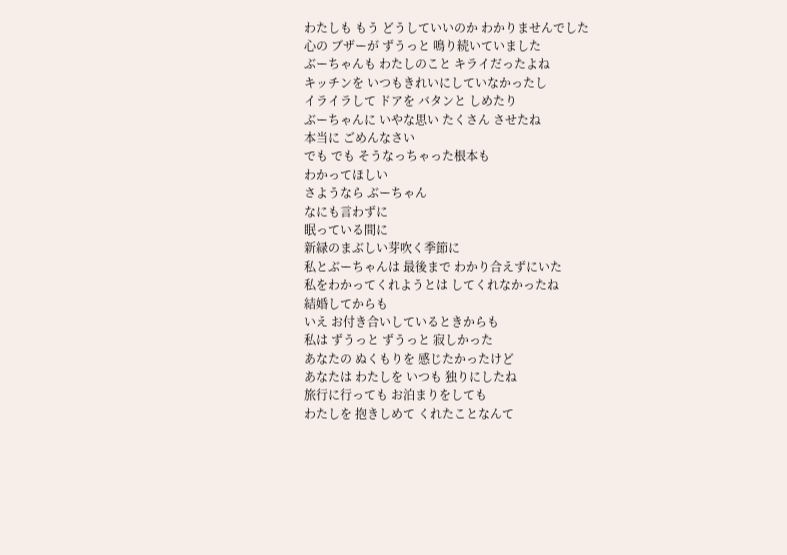わたしも もう どうしていいのか わかりませんでした
心の ブザーが ずうっと 鳴り続いていました
ぶーちゃんも わたしのこと キライだったよね
キッチンを いつもきれいにしていなかったし
イライラして ドアを バタンと しめたり
ぶーちゃんに いやな思い たくさん させたね
本当に ごめんなさい
でも でも そうなっちゃった根本も
わかってほしい
さようなら ぶーちゃん
なにも言わずに
眠っている間に
新緑のまぶしい芽吹く季節に
私とぶーちゃんは 最後まで わかり合えずにいた
私をわかってくれようとは してくれなかったね
結婚してからも
いえ お付き合いしているときからも
私は ずうっと ずうっと 寂しかった
あなたの ぬくもりを 感じたかったけど
あなたは わたしを いつも 独りにしたね
旅行に行っても お泊まりをしても
わたしを 抱きしめて くれたことなんて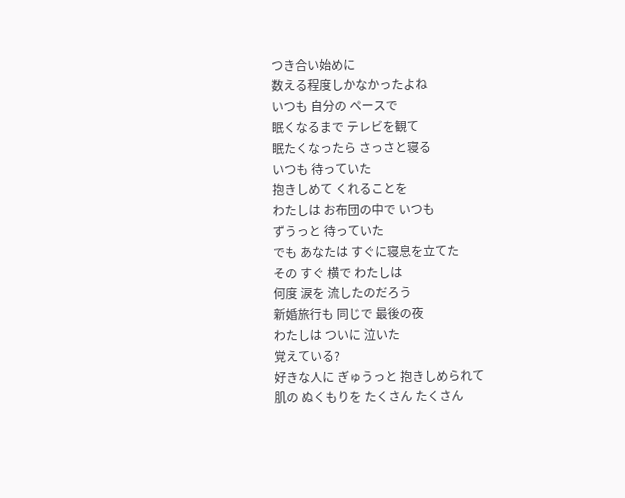つき合い始めに
数える程度しかなかったよね
いつも 自分の ペースで
眠くなるまで テレビを観て
眠たくなったら さっさと寝る
いつも 待っていた
抱きしめて くれることを
わたしは お布団の中で いつも
ずうっと 待っていた
でも あなたは すぐに寝息を立てた
その すぐ 横で わたしは
何度 涙を 流したのだろう
新婚旅行も 同じで 最後の夜
わたしは ついに 泣いた
覚えている?
好きな人に ぎゅうっと 抱きしめられて
肌の ぬくもりを たくさん たくさん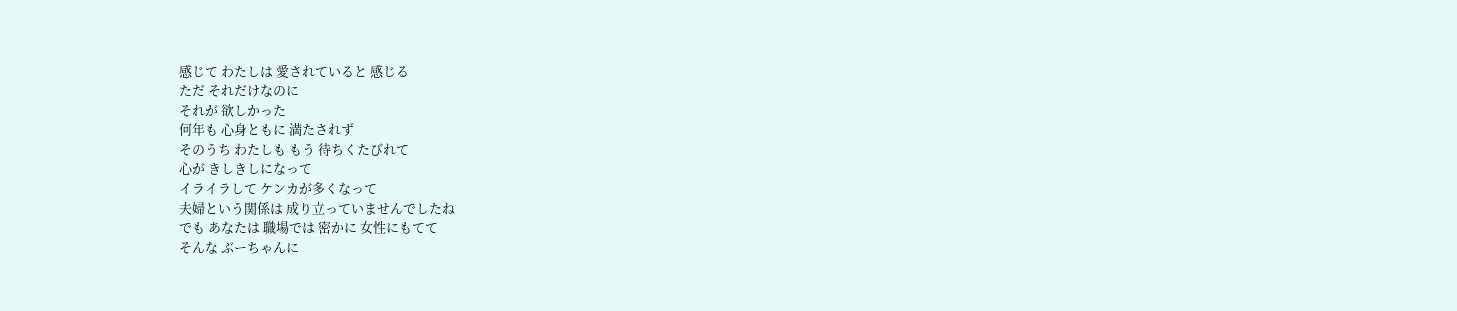感じて わたしは 愛されていると 感じる
ただ それだけなのに
それが 欲しかった
何年も 心身ともに 満たされず
そのうち わたしも もう 待ちくたびれて
心が きしきしになって
イライラして ケンカが多くなって
夫婦という関係は 成り立っていませんでしたね
でも あなたは 職場では 密かに 女性にもてて
そんな ぶーちゃんに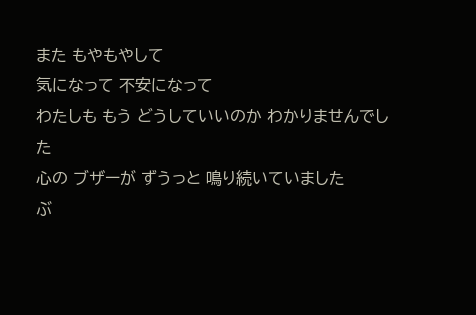また もやもやして
気になって 不安になって
わたしも もう どうしていいのか わかりませんでした
心の ブザーが ずうっと 鳴り続いていました
ぶ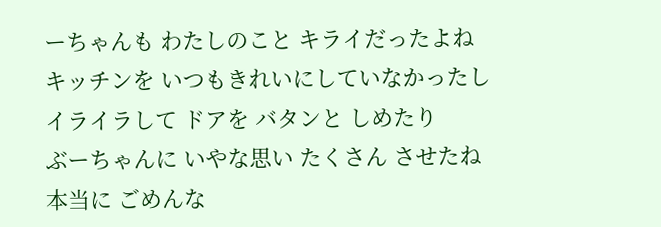ーちゃんも わたしのこと キライだったよね
キッチンを いつもきれいにしていなかったし
イライラして ドアを バタンと しめたり
ぶーちゃんに いやな思い たくさん させたね
本当に ごめんな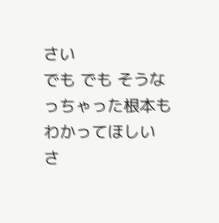さい
でも でも そうなっちゃった根本も
わかってほしい
さ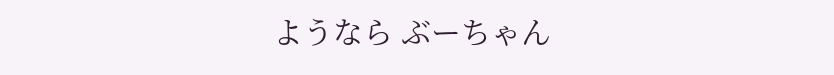ようなら ぶーちゃん